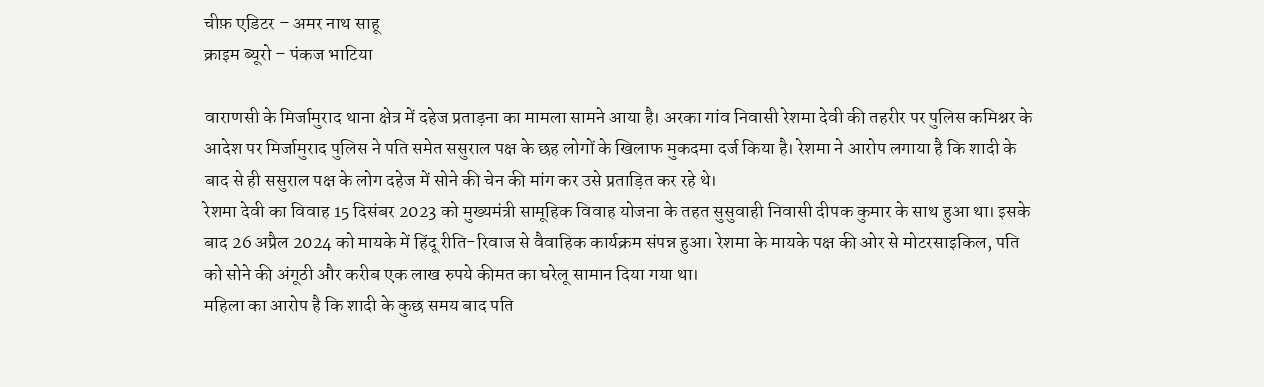चीफ़ एडिटर – अमर नाथ साहू
क्राइम ब्यूरो – पंकज भाटिया

वाराणसी के मिर्जामुराद थाना क्षेत्र में दहेज प्रताड़ना का मामला सामने आया है। अरका गांव निवासी रेशमा देवी की तहरीर पर पुलिस कमिश्नर के आदेश पर मिर्जामुराद पुलिस ने पति समेत ससुराल पक्ष के छह लोगों के खिलाफ मुकदमा दर्ज किया है। रेशमा ने आरोप लगाया है कि शादी के बाद से ही ससुराल पक्ष के लोग दहेज में सोने की चेन की मांग कर उसे प्रताड़ित कर रहे थे।
रेशमा देवी का विवाह 15 दिसंबर 2023 को मुख्यमंत्री सामूहिक विवाह योजना के तहत सुसुवाही निवासी दीपक कुमार के साथ हुआ था। इसके बाद 26 अप्रैल 2024 को मायके में हिंदू रीति-रिवाज से वैवाहिक कार्यक्रम संपन्न हुआ। रेशमा के मायके पक्ष की ओर से मोटरसाइकिल, पति को सोने की अंगूठी और करीब एक लाख रुपये कीमत का घरेलू सामान दिया गया था।
महिला का आरोप है कि शादी के कुछ समय बाद पति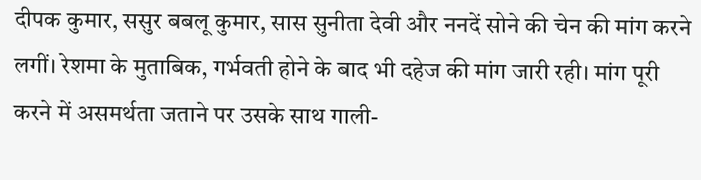दीपक कुमार, ससुर बबलू कुमार, सास सुनीता देवी और ननदें सोने की चेन की मांग करने लगीं। रेशमा के मुताबिक, गर्भवती होने के बाद भी दहेज की मांग जारी रही। मांग पूरी करने में असमर्थता जताने पर उसके साथ गाली-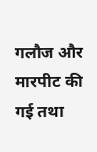गलौज और मारपीट की गई तथा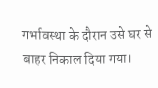गर्भावस्था के दौरान उसे घर से बाहर निकाल दिया गया।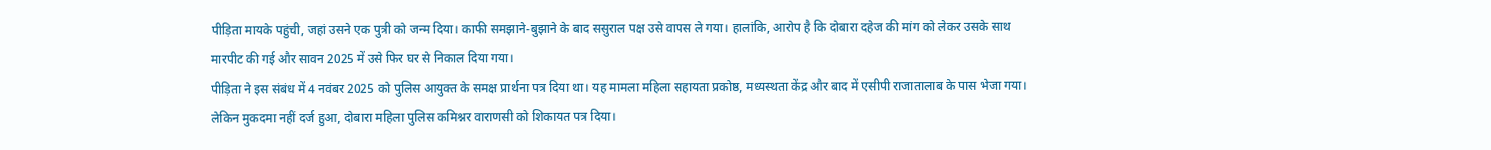पीड़िता मायके पहुंची, जहां उसने एक पुत्री को जन्म दिया। काफी समझाने-बुझाने के बाद ससुराल पक्ष उसे वापस ले गया। हालांकि, आरोप है कि दोबारा दहेज की मांग को लेकर उसके साथ मारपीट की गई और सावन 2025 में उसे फिर घर से निकाल दिया गया।
पीड़िता ने इस संबंध में 4 नवंबर 2025 को पुलिस आयुक्त के समक्ष प्रार्थना पत्र दिया था। यह मामला महिला सहायता प्रकोष्ठ, मध्यस्थता केंद्र और बाद में एसीपी राजातालाब के पास भेजा गया। लेकिन मुकदमा नहीं दर्ज हुआ, दोबारा महिला पुलिस कमिश्नर वाराणसी को शिकायत पत्र दिया।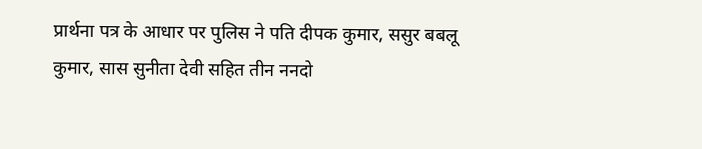प्रार्थना पत्र के आधार पर पुलिस ने पति दीपक कुमार, ससुर बबलू कुमार, सास सुनीता देवी सहित तीन ननदो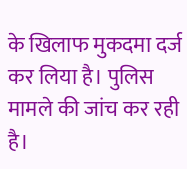के खिलाफ मुकदमा दर्ज कर लिया है। पुलिस मामले की जांच कर रही है।